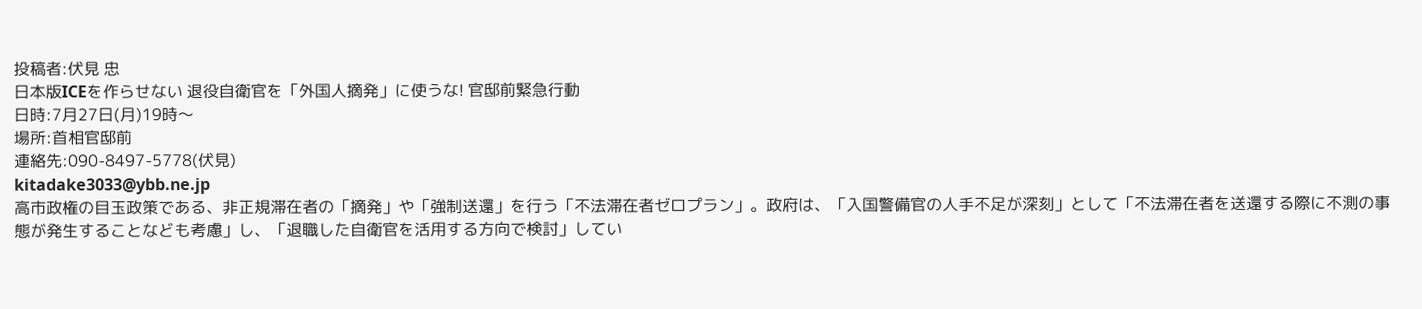投稿者:伏見 忠
日本版ICEを作らせない 退役自衛官を「外国人摘発」に使うな! 官邸前緊急行動
日時:7月27日(月)19時〜
場所:首相官邸前
連絡先:090-8497-5778(伏見)
kitadake3033@ybb.ne.jp
高市政権の目玉政策である、非正規滞在者の「摘発」や「強制送還」を行う「不法滞在者ゼロプラン」。政府は、「入国警備官の人手不足が深刻」として「不法滞在者を送還する際に不測の事態が発生することなども考慮」し、「退職した自衛官を活用する方向で検討」してい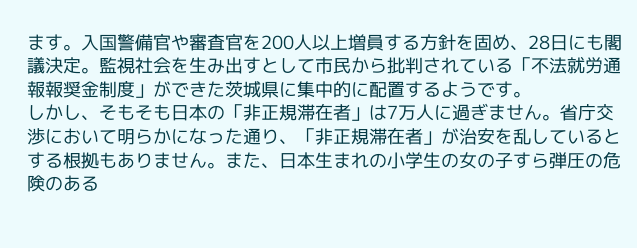ます。入国警備官や審査官を200人以上増員する方針を固め、28日にも閣議決定。監視社会を生み出すとして市民から批判されている「不法就労通報報奨金制度」ができた茨城県に集中的に配置するようです。
しかし、そもそも日本の「非正規滞在者」は7万人に過ぎません。省庁交渉において明らかになった通り、「非正規滞在者」が治安を乱しているとする根拠もありません。また、日本生まれの小学生の女の子すら弾圧の危険のある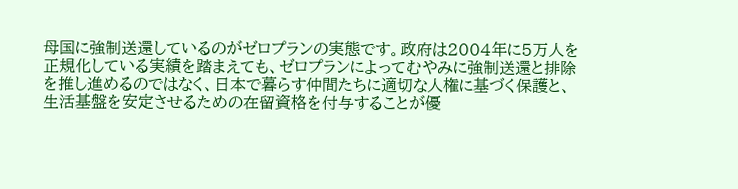母国に強制送還しているのがゼロプランの実態です。政府は2004年に5万人を正規化している実績を踏まえても、ゼロプランによってむやみに強制送還と排除を推し進めるのではなく、日本で暮らす仲間たちに適切な人権に基づく保護と、生活基盤を安定させるための在留資格を付与することが優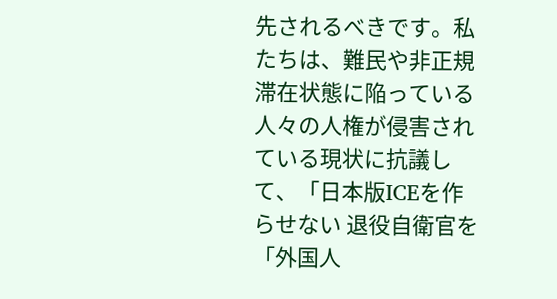先されるべきです。私たちは、難民や非正規滞在状態に陥っている人々の人権が侵害されている現状に抗議して、「日本版ICEを作らせない 退役自衛官を「外国人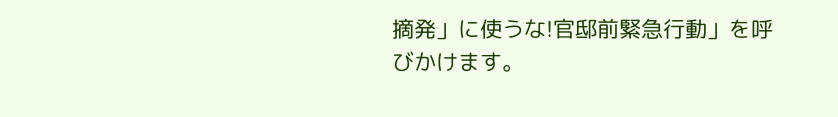摘発」に使うな!官邸前緊急行動」を呼びかけます。